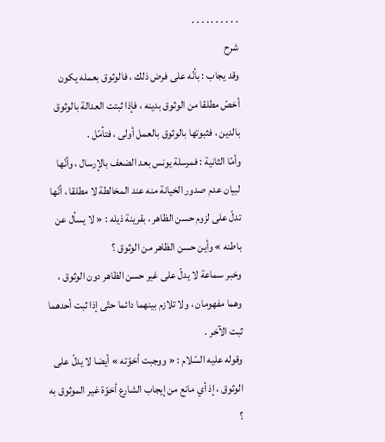. . . . . . . . . .
شرح
وقد يجاب : بأنّه على فرض ذلك ، فالوثوق بعمله يكون أخصّ مطلقا من الوثوق بدينه ، فإذا ثبتت العدالة بالوثوق بالدين ، فثبوتها بالوثوق بالعمل أولى ، فتأمّل .
وأمّا الثانية : فمرسلة يونس بعد الضعف بالإرسال ، وأنّها لبيان عدم صدور الخيانة منه عند المخالطة لا مطلقا ، أنّها تدلّ على لزوم حسن الظاهر ، بقرينة ذيله : « لا يسأل عن باطنه » وأين حسن الظاهر من الوثوق ؟
وخبر سماعة لا يدلّ على غير حسن الظاهر دون الوثوق ، وهما مفهومان ، ولا تلازم بينهما دائما حتّى إذا ثبت أحدهما ثبت الآخر .
وقوله عليه السّلام : « ووجبت أخوّته » أيضا لا يدلّ على الوثوق ، إذ أي مانع من إيجاب الشارع أخوّة غير الموثوق به ؟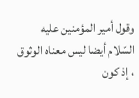وقول أمير المؤمنين عليه السّلام أيضا ليس معناه الوثوق ، إذ كون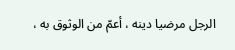الرجل مرضيا دينه ، أعمّ من الوثوق به ،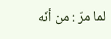لما مرّ : من أنّه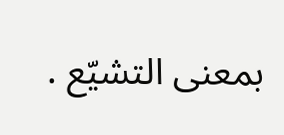بمعنى التشيّع .